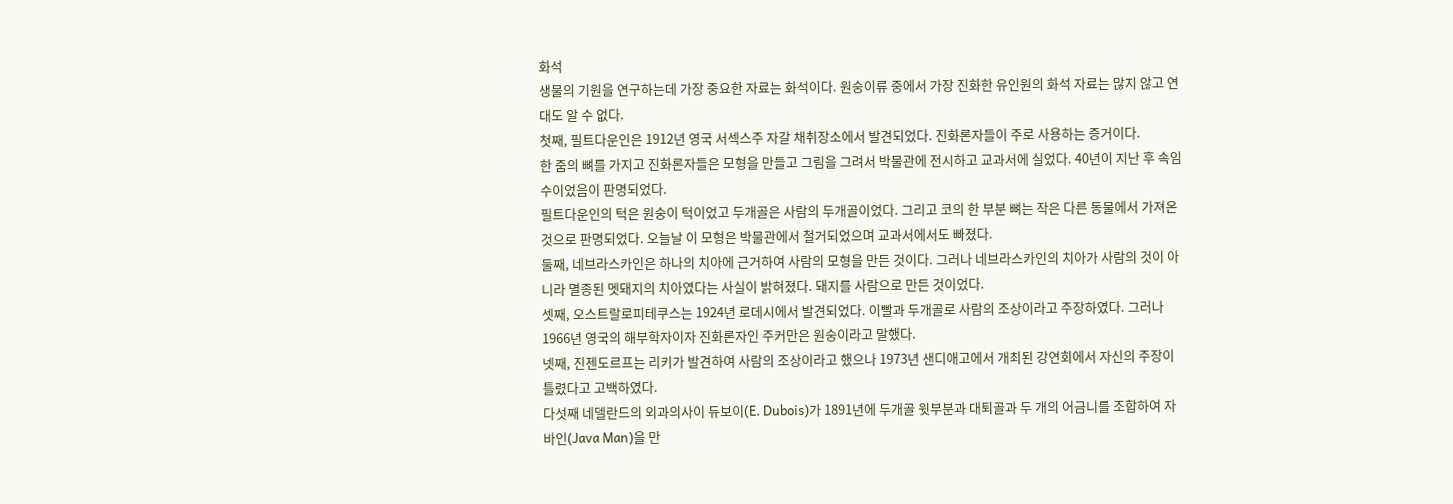화석
생물의 기원을 연구하는데 가장 중요한 자료는 화석이다. 원숭이류 중에서 가장 진화한 유인원의 화석 자료는 많지 않고 연대도 알 수 없다.
첫째, 필트다운인은 1912년 영국 서섹스주 자갈 채취장소에서 발견되었다. 진화론자들이 주로 사용하는 증거이다.
한 줌의 뼈를 가지고 진화론자들은 모형을 만들고 그림을 그려서 박물관에 전시하고 교과서에 실었다. 40년이 지난 후 속임수이었음이 판명되었다.
필트다운인의 턱은 원숭이 턱이었고 두개골은 사람의 두개골이었다. 그리고 코의 한 부분 뼈는 작은 다른 동물에서 가져온 것으로 판명되었다. 오늘날 이 모형은 박물관에서 철거되었으며 교과서에서도 빠졌다.
둘째, 네브라스카인은 하나의 치아에 근거하여 사람의 모형을 만든 것이다. 그러나 네브라스카인의 치아가 사람의 것이 아니라 멸종된 멧돼지의 치아였다는 사실이 밝혀졌다. 돼지를 사람으로 만든 것이었다.
셋째, 오스트랄로피테쿠스는 1924년 로데시에서 발견되었다. 이빨과 두개골로 사람의 조상이라고 주장하였다. 그러나 1966년 영국의 해부학자이자 진화론자인 주커만은 원숭이라고 말했다.
넷째, 진젠도르프는 리키가 발견하여 사람의 조상이라고 했으나 1973년 샌디애고에서 개최된 강연회에서 자신의 주장이 틀렸다고 고백하였다.
다섯째 네델란드의 외과의사이 듀보이(E. Dubois)가 1891년에 두개골 윗부분과 대퇴골과 두 개의 어금니를 조합하여 자바인(Java Man)을 만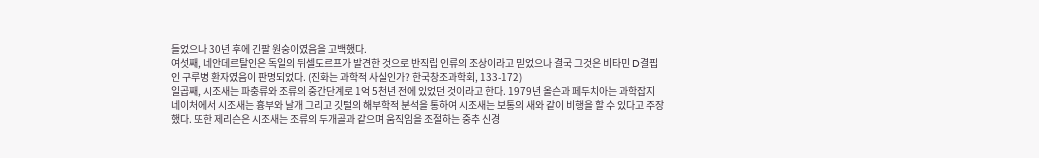들었으나 30년 후에 긴팔 원숭이였음을 고백했다.
여섯째, 네안데르탈인은 독일의 뒤셀도르프가 발견한 것으로 반직립 인류의 조상이라고 믿었으나 결국 그것은 비타민 D결핍인 구루병 환자였음이 판명되었다. (진화는 과학적 사실인가? 한국창조과학회, 133-172)
일곱째, 시조새는 파충류와 조류의 중간단계로 1억 5천년 전에 있었던 것이라고 한다. 1979년 올슨과 페두치아는 과학잡지 네이처에서 시조새는 흉부와 날개 그리고 깃털의 해부학적 분석을 통하여 시조새는 보통의 새와 같이 비행을 할 수 있다고 주장했다. 또한 제리슨은 시조새는 조류의 두개골과 같으며 움직임을 조절하는 중추 신경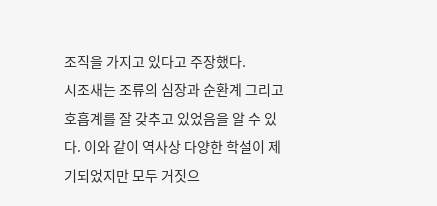조직을 가지고 있다고 주장했다.
시조새는 조류의 심장과 순환계 그리고 호흡계를 잘 갖추고 있었음을 알 수 있다. 이와 같이 역사상 다양한 학설이 제기되었지만 모두 거짓으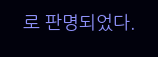로 판명되었다.